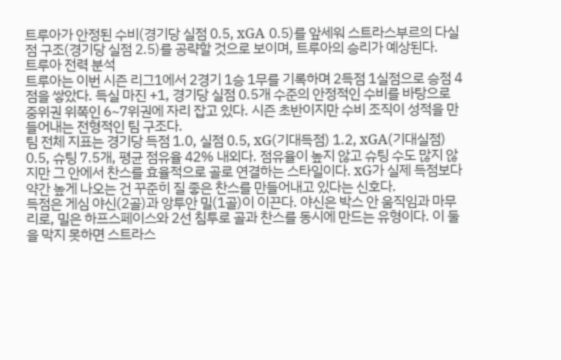트루아가 안정된 수비(경기당 실점 0.5, xGA 0.5)를 앞세워 스트라스부르의 다실점 구조(경기당 실점 2.5)를 공략할 것으로 보이며, 트루아의 승리가 예상된다.
트루아 전력 분석
트루아는 이번 시즌 리그1에서 2경기 1승 1무를 기록하며 2득점 1실점으로 승점 4점을 쌓았다. 득실 마진 +1, 경기당 실점 0.5개 수준의 안정적인 수비를 바탕으로 중위권 위쪽인 6~7위권에 자리 잡고 있다. 시즌 초반이지만 수비 조직이 성적을 만들어내는 전형적인 팀 구조다.
팀 전체 지표는 경기당 득점 1.0, 실점 0.5, xG(기대득점) 1.2, xGA(기대실점) 0.5, 슈팅 7.5개, 평균 점유율 42% 내외다. 점유율이 높지 않고 슈팅 수도 많지 않지만 그 안에서 찬스를 효율적으로 골로 연결하는 스타일이다. xG가 실제 득점보다 약간 높게 나오는 건 꾸준히 질 좋은 찬스를 만들어내고 있다는 신호다.
득점은 게심 야신(2골)과 앙투안 밀(1골)이 이끈다. 야신은 박스 안 움직임과 마무리로, 밀은 하프스페이스와 2선 침투로 골과 찬스를 동시에 만드는 유형이다. 이 둘을 막지 못하면 스트라스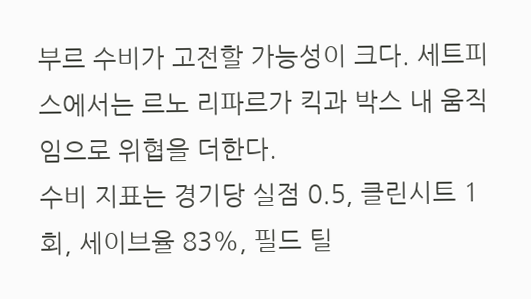부르 수비가 고전할 가능성이 크다. 세트피스에서는 르노 리파르가 킥과 박스 내 움직임으로 위협을 더한다.
수비 지표는 경기당 실점 0.5, 클린시트 1회, 세이브율 83%, 필드 틸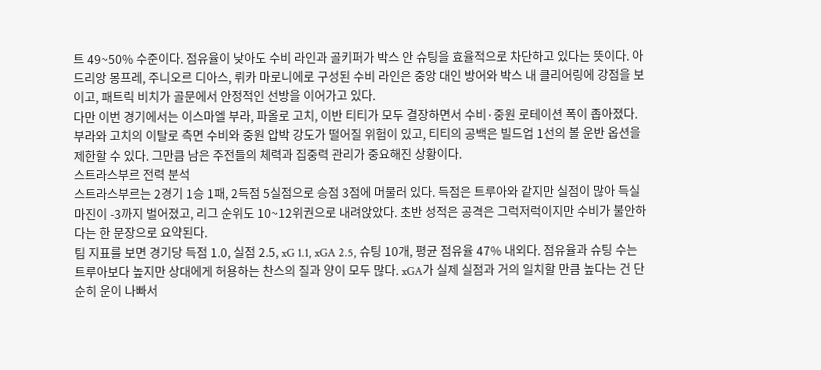트 49~50% 수준이다. 점유율이 낮아도 수비 라인과 골키퍼가 박스 안 슈팅을 효율적으로 차단하고 있다는 뜻이다. 아드리앙 몽프레, 주니오르 디아스, 뤼카 마로니에로 구성된 수비 라인은 중앙 대인 방어와 박스 내 클리어링에 강점을 보이고, 패트릭 비치가 골문에서 안정적인 선방을 이어가고 있다.
다만 이번 경기에서는 이스마엘 부라, 파올로 고치, 이반 티티가 모두 결장하면서 수비·중원 로테이션 폭이 좁아졌다. 부라와 고치의 이탈로 측면 수비와 중원 압박 강도가 떨어질 위험이 있고, 티티의 공백은 빌드업 1선의 볼 운반 옵션을 제한할 수 있다. 그만큼 남은 주전들의 체력과 집중력 관리가 중요해진 상황이다.
스트라스부르 전력 분석
스트라스부르는 2경기 1승 1패, 2득점 5실점으로 승점 3점에 머물러 있다. 득점은 트루아와 같지만 실점이 많아 득실 마진이 -3까지 벌어졌고, 리그 순위도 10~12위권으로 내려앉았다. 초반 성적은 공격은 그럭저럭이지만 수비가 불안하다는 한 문장으로 요약된다.
팀 지표를 보면 경기당 득점 1.0, 실점 2.5, xG 1.1, xGA 2.5, 슈팅 10개, 평균 점유율 47% 내외다. 점유율과 슈팅 수는 트루아보다 높지만 상대에게 허용하는 찬스의 질과 양이 모두 많다. xGA가 실제 실점과 거의 일치할 만큼 높다는 건 단순히 운이 나빠서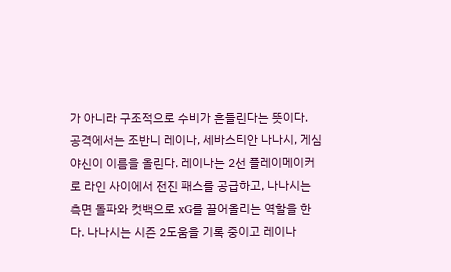가 아니라 구조적으로 수비가 흔들린다는 뜻이다.
공격에서는 조반니 레이나, 세바스티안 나나시, 게심 야신이 이름을 올린다. 레이나는 2선 플레이메이커로 라인 사이에서 전진 패스를 공급하고, 나나시는 측면 돌파와 컷백으로 xG를 끌어올리는 역할을 한다. 나나시는 시즌 2도움을 기록 중이고 레이나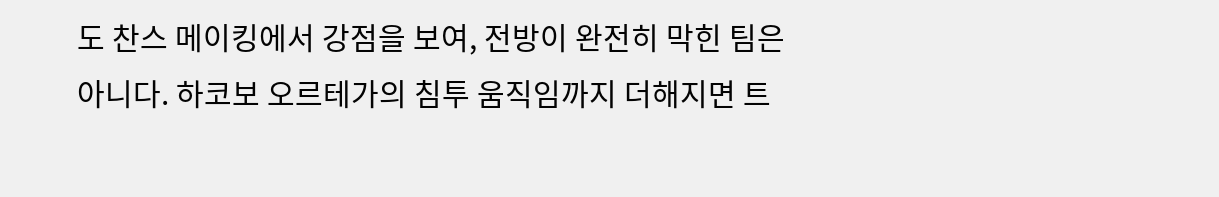도 찬스 메이킹에서 강점을 보여, 전방이 완전히 막힌 팀은 아니다. 하코보 오르테가의 침투 움직임까지 더해지면 트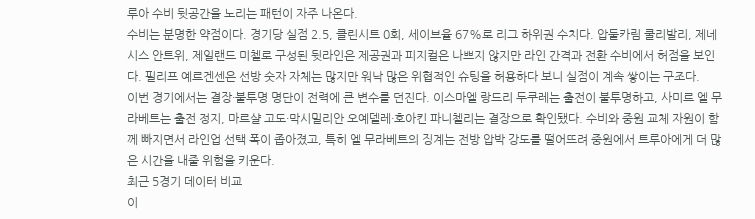루아 수비 뒷공간을 노리는 패턴이 자주 나온다.
수비는 분명한 약점이다. 경기당 실점 2.5, 클린시트 0회, 세이브율 67%로 리그 하위권 수치다. 압둘카림 쿨리발리, 제네시스 안트위, 제일랜드 미첼로 구성된 뒷라인은 제공권과 피지컬은 나쁘지 않지만 라인 간격과 전환 수비에서 허점을 보인다. 필리프 예르겐센은 선방 숫자 자체는 많지만 워낙 많은 위협적인 슈팅을 허용하다 보니 실점이 계속 쌓이는 구조다.
이번 경기에서는 결장·불투명 명단이 전력에 큰 변수를 던진다. 이스마엘 랑드리 두쿠레는 출전이 불투명하고, 사미르 엘 무라베트는 출전 정지, 마르샬 고도·막시밀리안 오예델레·호아킨 파니첼리는 결장으로 확인됐다. 수비와 중원 교체 자원이 함께 빠지면서 라인업 선택 폭이 좁아졌고, 특히 엘 무라베트의 징계는 전방 압박 강도를 떨어뜨려 중원에서 트루아에게 더 많은 시간을 내줄 위험을 키운다.
최근 5경기 데이터 비교
이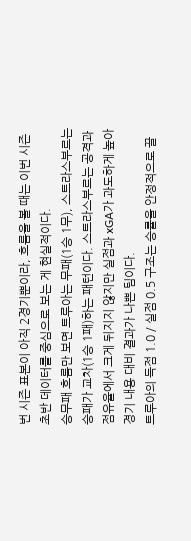번 시즌 표본이 아직 2경기뿐이라, 흐름을 볼 때는 이번 시즌 초반 데이터를 중심으로 보는 게 현실적이다.
승무패 흐름만 보면 트루아는 무패(1승 1무), 스트라스부르는 승패가 교차(1승 1패)하는 패턴이다. 스트라스부르는 공격과 점유율에서 크게 뒤지지 않지만 실점과 xGA가 과도하게 높아 경기 내용 대비 결과가 나쁜 팀이다.
트루아의 득점 1.0 / 실점 0.5 구조는 승률을 안정적으로 끌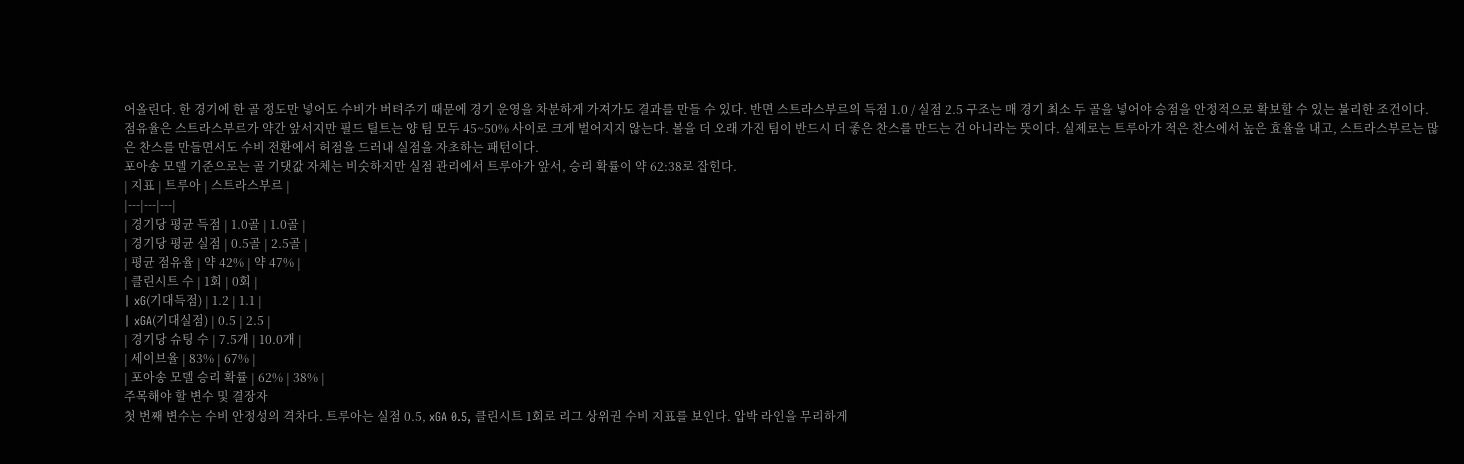어올린다. 한 경기에 한 골 정도만 넣어도 수비가 버텨주기 때문에 경기 운영을 차분하게 가져가도 결과를 만들 수 있다. 반면 스트라스부르의 득점 1.0 / 실점 2.5 구조는 매 경기 최소 두 골을 넣어야 승점을 안정적으로 확보할 수 있는 불리한 조건이다.
점유율은 스트라스부르가 약간 앞서지만 필드 틸트는 양 팀 모두 45~50% 사이로 크게 벌어지지 않는다. 볼을 더 오래 가진 팀이 반드시 더 좋은 찬스를 만드는 건 아니라는 뜻이다. 실제로는 트루아가 적은 찬스에서 높은 효율을 내고, 스트라스부르는 많은 찬스를 만들면서도 수비 전환에서 허점을 드러내 실점을 자초하는 패턴이다.
포아송 모델 기준으로는 골 기댓값 자체는 비슷하지만 실점 관리에서 트루아가 앞서, 승리 확률이 약 62:38로 잡힌다.
| 지표 | 트루아 | 스트라스부르 |
|---|---|---|
| 경기당 평균 득점 | 1.0골 | 1.0골 |
| 경기당 평균 실점 | 0.5골 | 2.5골 |
| 평균 점유율 | 약 42% | 약 47% |
| 클린시트 수 | 1회 | 0회 |
| xG(기대득점) | 1.2 | 1.1 |
| xGA(기대실점) | 0.5 | 2.5 |
| 경기당 슈팅 수 | 7.5개 | 10.0개 |
| 세이브율 | 83% | 67% |
| 포아송 모델 승리 확률 | 62% | 38% |
주목해야 할 변수 및 결장자
첫 번째 변수는 수비 안정성의 격차다. 트루아는 실점 0.5, xGA 0.5, 클린시트 1회로 리그 상위권 수비 지표를 보인다. 압박 라인을 무리하게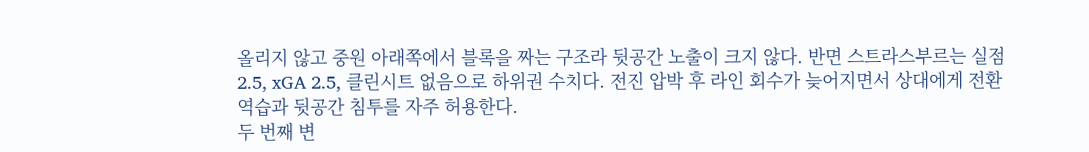올리지 않고 중원 아래쪽에서 블록을 짜는 구조라 뒷공간 노출이 크지 않다. 반면 스트라스부르는 실점 2.5, xGA 2.5, 클린시트 없음으로 하위권 수치다. 전진 압박 후 라인 회수가 늦어지면서 상대에게 전환 역습과 뒷공간 침투를 자주 허용한다.
두 번째 변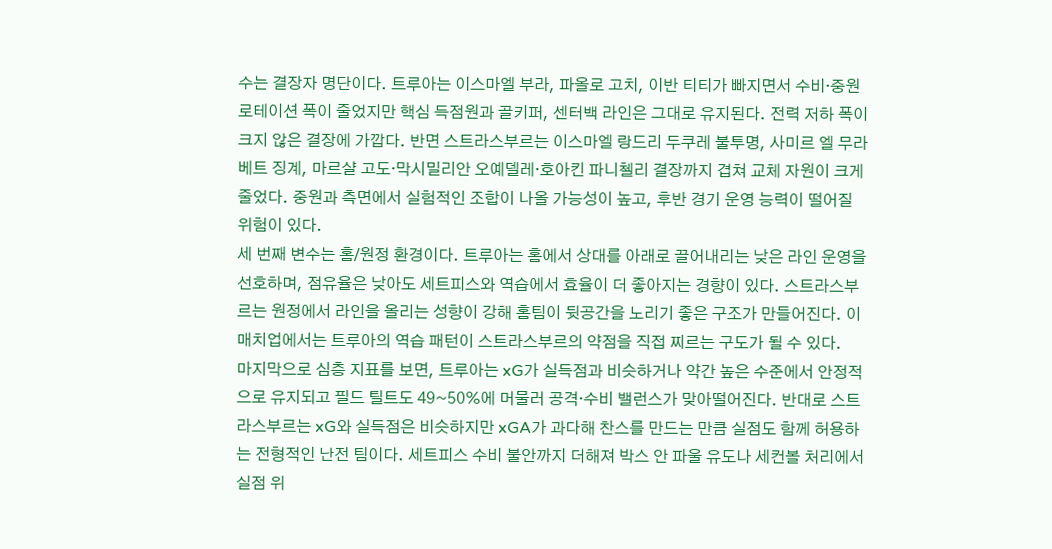수는 결장자 명단이다. 트루아는 이스마엘 부라, 파올로 고치, 이반 티티가 빠지면서 수비·중원 로테이션 폭이 줄었지만 핵심 득점원과 골키퍼, 센터백 라인은 그대로 유지된다. 전력 저하 폭이 크지 않은 결장에 가깝다. 반면 스트라스부르는 이스마엘 랑드리 두쿠레 불투명, 사미르 엘 무라베트 징계, 마르샬 고도·막시밀리안 오예델레·호아킨 파니첼리 결장까지 겹쳐 교체 자원이 크게 줄었다. 중원과 측면에서 실험적인 조합이 나올 가능성이 높고, 후반 경기 운영 능력이 떨어질 위험이 있다.
세 번째 변수는 홈/원정 환경이다. 트루아는 홈에서 상대를 아래로 끌어내리는 낮은 라인 운영을 선호하며, 점유율은 낮아도 세트피스와 역습에서 효율이 더 좋아지는 경향이 있다. 스트라스부르는 원정에서 라인을 올리는 성향이 강해 홈팀이 뒷공간을 노리기 좋은 구조가 만들어진다. 이 매치업에서는 트루아의 역습 패턴이 스트라스부르의 약점을 직접 찌르는 구도가 될 수 있다.
마지막으로 심층 지표를 보면, 트루아는 xG가 실득점과 비슷하거나 약간 높은 수준에서 안정적으로 유지되고 필드 틸트도 49~50%에 머물러 공격·수비 밸런스가 맞아떨어진다. 반대로 스트라스부르는 xG와 실득점은 비슷하지만 xGA가 과다해 찬스를 만드는 만큼 실점도 함께 허용하는 전형적인 난전 팀이다. 세트피스 수비 불안까지 더해져 박스 안 파울 유도나 세컨볼 처리에서 실점 위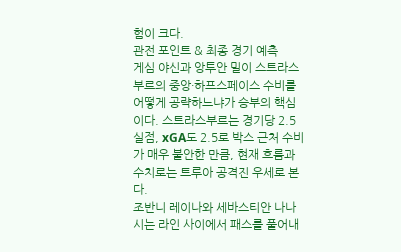험이 크다.
관전 포인트 & 최종 경기 예측
게심 야신과 앙투안 밀이 스트라스부르의 중앙·하프스페이스 수비를 어떻게 공략하느냐가 승부의 핵심이다. 스트라스부르는 경기당 2.5실점, xGA도 2.5로 박스 근처 수비가 매우 불안한 만큼, 현재 흐름과 수치로는 트루아 공격진 우세로 본다.
조반니 레이나와 세바스티안 나나시는 라인 사이에서 패스를 풀어내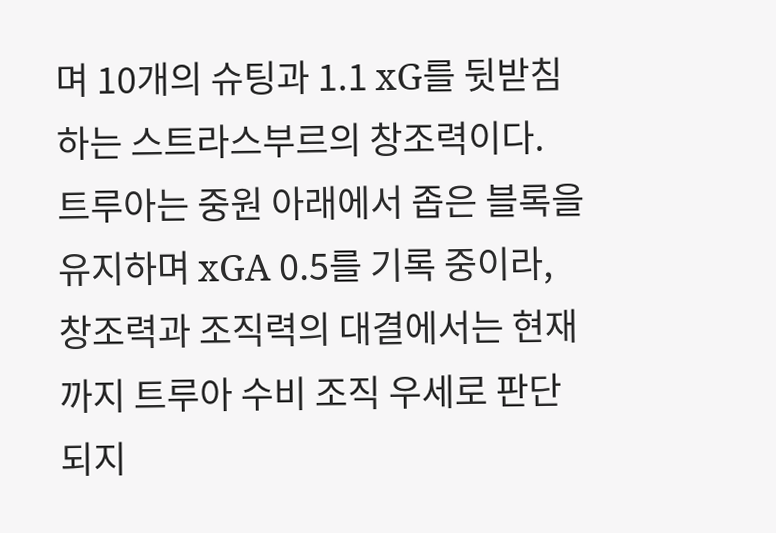며 10개의 슈팅과 1.1 xG를 뒷받침하는 스트라스부르의 창조력이다. 트루아는 중원 아래에서 좁은 블록을 유지하며 xGA 0.5를 기록 중이라, 창조력과 조직력의 대결에서는 현재까지 트루아 수비 조직 우세로 판단되지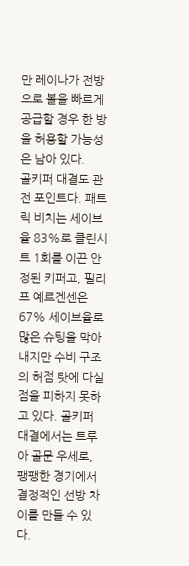만 레이나가 전방으로 볼을 빠르게 공급할 경우 한 방을 허용할 가능성은 남아 있다.
골키퍼 대결도 관전 포인트다. 패트릭 비치는 세이브율 83%로 클린시트 1회를 이끈 안정된 키퍼고, 필리프 예르겐센은 67% 세이브율로 많은 슈팅을 막아내지만 수비 구조의 허점 탓에 다실점을 피하지 못하고 있다. 골키퍼 대결에서는 트루아 골문 우세로, 팽팽한 경기에서 결정적인 선방 차이를 만들 수 있다.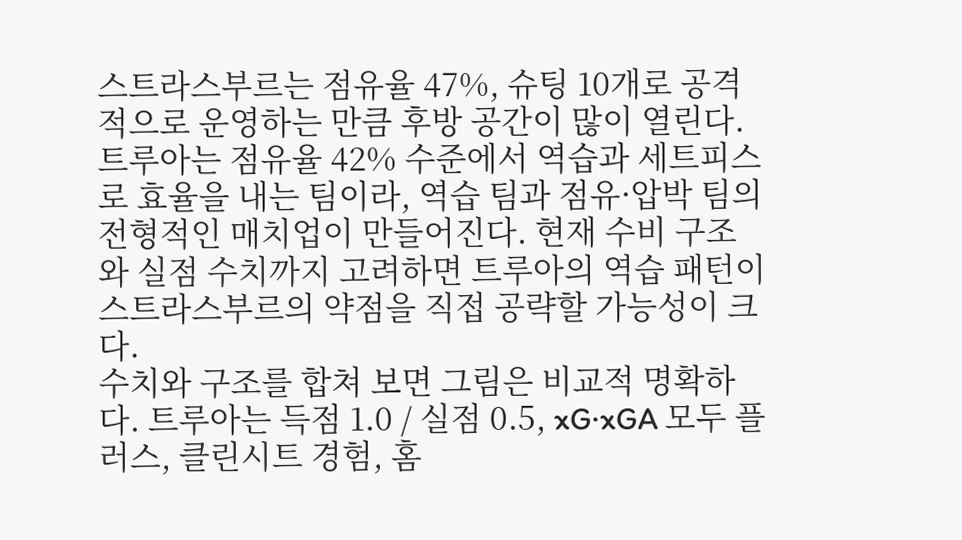스트라스부르는 점유율 47%, 슈팅 10개로 공격적으로 운영하는 만큼 후방 공간이 많이 열린다. 트루아는 점유율 42% 수준에서 역습과 세트피스로 효율을 내는 팀이라, 역습 팀과 점유·압박 팀의 전형적인 매치업이 만들어진다. 현재 수비 구조와 실점 수치까지 고려하면 트루아의 역습 패턴이 스트라스부르의 약점을 직접 공략할 가능성이 크다.
수치와 구조를 합쳐 보면 그림은 비교적 명확하다. 트루아는 득점 1.0 / 실점 0.5, xG·xGA 모두 플러스, 클린시트 경험, 홈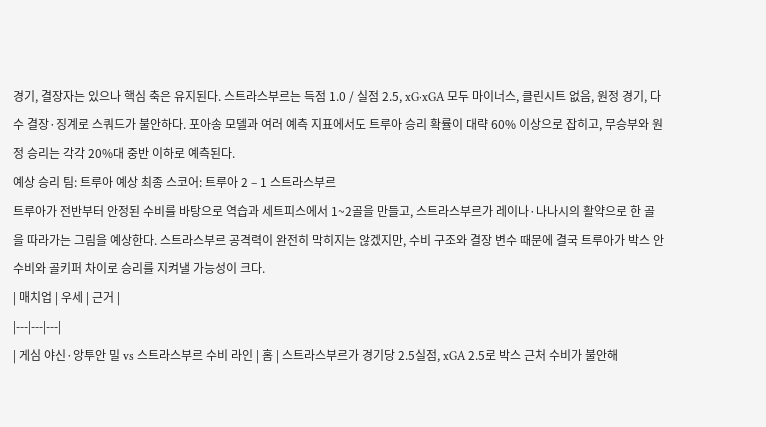경기, 결장자는 있으나 핵심 축은 유지된다. 스트라스부르는 득점 1.0 / 실점 2.5, xG·xGA 모두 마이너스, 클린시트 없음, 원정 경기, 다수 결장·징계로 스쿼드가 불안하다. 포아송 모델과 여러 예측 지표에서도 트루아 승리 확률이 대략 60% 이상으로 잡히고, 무승부와 원정 승리는 각각 20%대 중반 이하로 예측된다.
예상 승리 팀: 트루아 예상 최종 스코어: 트루아 2 – 1 스트라스부르
트루아가 전반부터 안정된 수비를 바탕으로 역습과 세트피스에서 1~2골을 만들고, 스트라스부르가 레이나·나나시의 활약으로 한 골을 따라가는 그림을 예상한다. 스트라스부르 공격력이 완전히 막히지는 않겠지만, 수비 구조와 결장 변수 때문에 결국 트루아가 박스 안 수비와 골키퍼 차이로 승리를 지켜낼 가능성이 크다.
| 매치업 | 우세 | 근거 |
|---|---|---|
| 게심 야신·앙투안 밀 vs 스트라스부르 수비 라인 | 홈 | 스트라스부르가 경기당 2.5실점, xGA 2.5로 박스 근처 수비가 불안해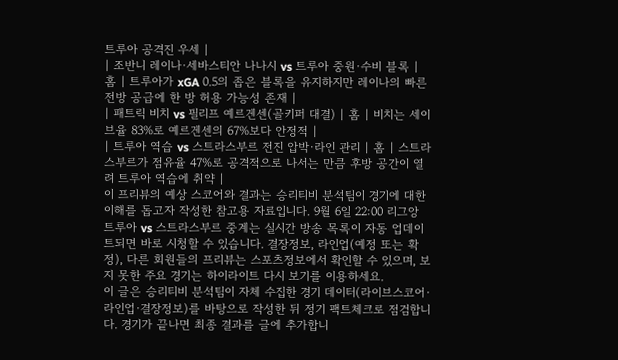트루아 공격진 우세 |
| 조반니 레이나·세바스티안 나나시 vs 트루아 중원·수비 블록 | 홈 | 트루아가 xGA 0.5의 좁은 블록을 유지하지만 레이나의 빠른 전방 공급에 한 방 허용 가능성 존재 |
| 패트릭 비치 vs 필리프 예르겐센(골키퍼 대결) | 홈 | 비치는 세이브율 83%로 예르겐센의 67%보다 안정적 |
| 트루아 역습 vs 스트라스부르 전진 압박·라인 관리 | 홈 | 스트라스부르가 점유율 47%로 공격적으로 나서는 만큼 후방 공간이 열려 트루아 역습에 취약 |
이 프리뷰의 예상 스코어와 결과는 승리티비 분석팀이 경기에 대한 이해를 돕고자 작성한 참고용 자료입니다. 9월 6일 22:00 리그앙 트루아 vs 스트라스부르 중계는 실시간 방송 목록이 자동 업데이트되면 바로 시청할 수 있습니다. 결장정보, 라인업(예정 또는 확정), 다른 회원들의 프리뷰는 스포츠정보에서 확인할 수 있으며, 보지 못한 주요 경기는 하이라이트 다시 보기를 이용하세요.
이 글은 승리티비 분석팀이 자체 수집한 경기 데이터(라이브스코어·라인업·결장정보)를 바탕으로 작성한 뒤 정기 팩트체크로 점검합니다. 경기가 끝나면 최종 결과를 글에 추가합니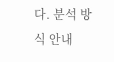다. 분석 방식 안내